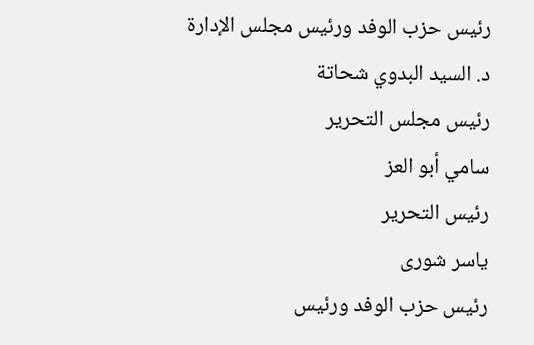رئيس حزب الوفد ورئيس مجلس الإدارة
د. السيد البدوي شحاتة
رئيس مجلس التحرير
سامي أبو العز
رئيس التحرير
ياسر شورى
رئيس حزب الوفد ورئيس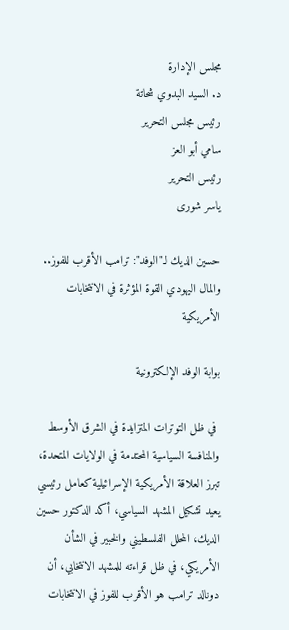مجلس الإدارة
د. السيد البدوي شحاتة
رئيس مجلس التحرير
سامي أبو العز
رئيس التحرير
ياسر شورى

حسين الديك لـ"الوفد": ترامب الأقرب للفوز.. والمال اليهودي القوة المؤثرة في الانتخابات الأمريكية

بوابة الوفد الإلكترونية

 في ظل التوترات المتزايدة في الشرق الأوسط والمنافسة السياسية المحتدمة في الولايات المتحدة، تبرز العلاقة الأمريكية الإسرائيلية كعامل رئيسي يعيد تشكيل المشهد السياسي، أكد الدكتور حسين الديك، المحلل الفلسطيني والخبير في الشأن الأمريكي، في ظل قراءته للمشهد الانتخابي، أن دونالد ترامب هو الأقرب للفوز في الانتخابات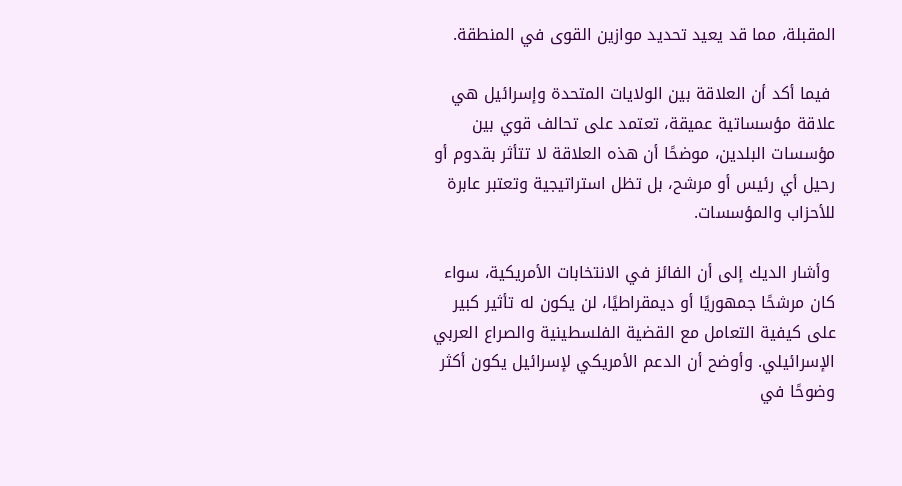المقبلة، مما قد يعيد تحديد موازين القوى في المنطقة.

 فيما أكد أن العلاقة بين الولايات المتحدة وإسرائيل هي علاقة مؤسساتية عميقة، تعتمد على تحالف قوي بين مؤسسات البلدين، موضحًا أن هذه العلاقة لا تتأثر بقدوم أو رحيل أي رئيس أو مرشح، بل تظل استراتيجية وتعتبر عابرة للأحزاب والمؤسسات.

 وأشار الديك إلى أن الفائز في الانتخابات الأمريكية، سواء كان مرشحًا جمهوريًا أو ديمقراطيًا، لن يكون له تأثير كبير على كيفية التعامل مع القضية الفلسطينية والصراع العربي الإسرائيلي. وأوضح أن الدعم الأمريكي لإسرائيل يكون أكثر وضوحًا في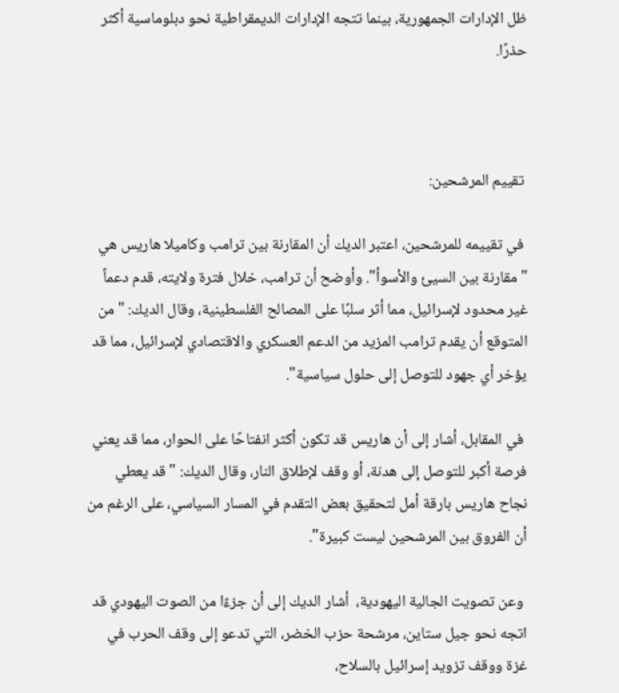ظل الإدارات الجمهورية، بينما تتجه الإدارات الديمقراطية نحو دبلوماسية أكثر حذرًا.



 تقييم المرشحين:

 في تقييمه للمرشحين، اعتبر الديك أن المقارنة بين ترامب وكاميلا هاريس هي "مقارنة بين السيئ والأسوأ". وأوضح أن ترامب، خلال فترة ولايته، قدم دعماً غير محدود لإسرائيل، مما أثر سلبًا على المصالح الفلسطينية، وقال الديك: "من المتوقع أن يقدم ترامب المزيد من الدعم العسكري والاقتصادي لإسرائيل، مما قد يؤخر أي جهود للتوصل إلى حلول سياسية".

 في المقابل، أشار إلى أن هاريس قد تكون أكثر انفتاحًا على الحوار، مما قد يعني فرصة أكبر للتوصل إلى هدنة، أو وقف لإطلاق النار، وقال الديك: "قد يعطي نجاح هاريس بارقة أمل لتحقيق بعض التقدم في المسار السياسي، على الرغم من أن الفروق بين المرشحين ليست كبيرة".

 وعن تصويت الجالية اليهودية،  أشار الديك إلى أن جزءًا من الصوت اليهودي قد اتجه نحو جيل ستاين، مرشحة حزب الخضر، التي تدعو إلى وقف الحرب في غزة ووقف تزويد إسرائيل بالسلاح،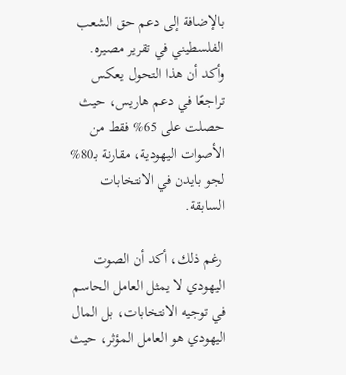بالإضافة إلى دعم حق الشعب الفلسطيني في تقرير مصيره. وأكد أن هذا التحول يعكس تراجعًا في دعم هاريس، حيث حصلت على 65% فقط من الأصوات اليهودية، مقارنة بـ80% لجو بايدن في الانتخابات السابقة.

 رغم ذلك، أكد أن الصوت اليهودي لا يمثل العامل الحاسم في توجيه الانتخابات، بل المال اليهودي هو العامل المؤثر، حيث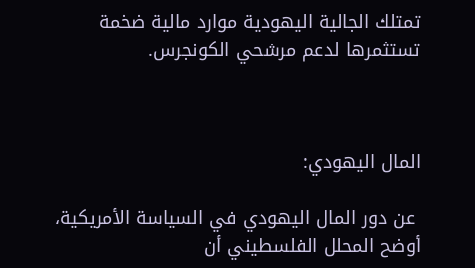تمتلك الجالية اليهودية موارد مالية ضخمة تستثمرها لدعم مرشحي الكونجرس.



المال اليهودي:

 عن دور المال اليهودي في السياسة الأمريكية، أوضح المحلل الفلسطيني أن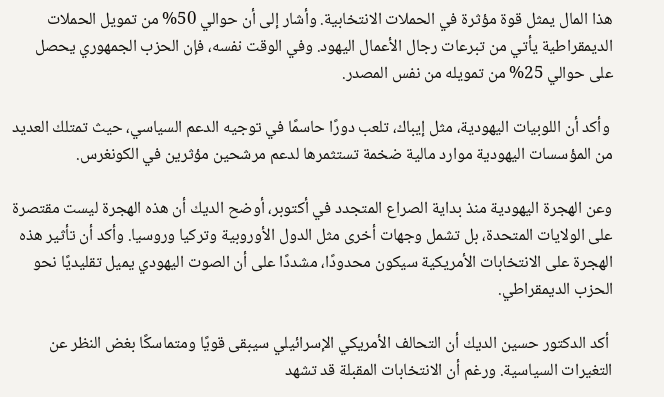هذا المال يمثل قوة مؤثرة في الحملات الانتخابية. وأشار إلى أن حوالي 50% من تمويل الحملات الديمقراطية يأتي من تبرعات رجال الأعمال اليهود. وفي الوقت نفسه، فإن الحزب الجمهوري يحصل على حوالي 25% من تمويله من نفس المصدر.

 وأكد أن اللوبيات اليهودية، مثل إيباك، تلعب دورًا حاسمًا في توجيه الدعم السياسي، حيث تمتلك العديد من المؤسسات اليهودية موارد مالية ضخمة تستثمرها لدعم مرشحين مؤثرين في الكونغرس.

وعن الهجرة اليهودية منذ بداية الصراع المتجدد في أكتوبر، أوضح الديك أن هذه الهجرة ليست مقتصرة على الولايات المتحدة، بل تشمل وجهات أخرى مثل الدول الأوروبية وتركيا وروسيا. وأكد أن تأثير هذه الهجرة على الانتخابات الأمريكية سيكون محدودًا، مشددًا على أن الصوت اليهودي يميل تقليديًا نحو الحزب الديمقراطي.

 أكد الدكتور حسين الديك أن التحالف الأمريكي الإسرائيلي سيبقى قويًا ومتماسكًا بغض النظر عن التغيرات السياسية. ورغم أن الانتخابات المقبلة قد تشهد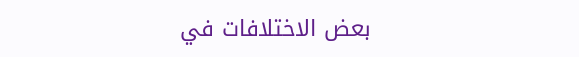بعض الاختلافات في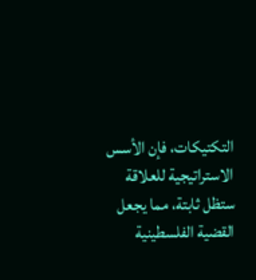التكتيكات، فإن الأسس الاستراتيجية للعلاقة ستظل ثابتة، مما يجعل القضية الفلسطينية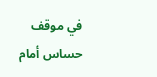في موقف حساس أمام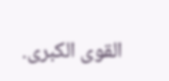القوى الكبرى.